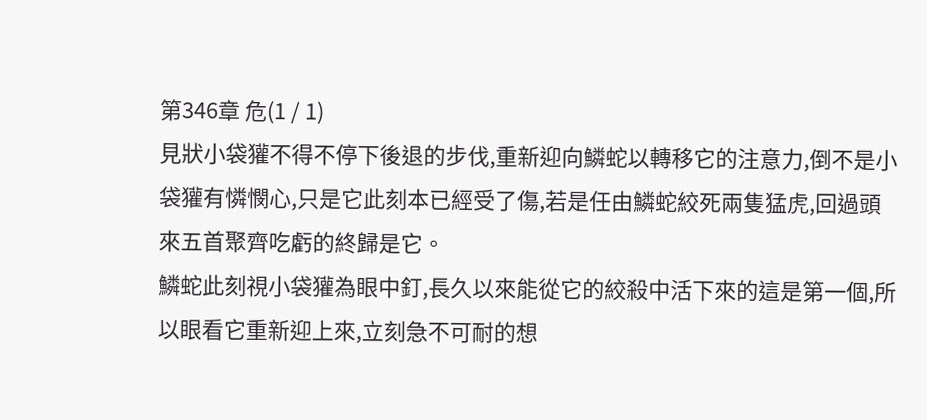第346章 危(1 / 1)
見狀小袋獾不得不停下後退的步伐,重新迎向鱗蛇以轉移它的注意力,倒不是小袋獾有憐憫心,只是它此刻本已經受了傷,若是任由鱗蛇絞死兩隻猛虎,回過頭來五首聚齊吃虧的終歸是它。
鱗蛇此刻視小袋獾為眼中釘,長久以來能從它的絞殺中活下來的這是第一個,所以眼看它重新迎上來,立刻急不可耐的想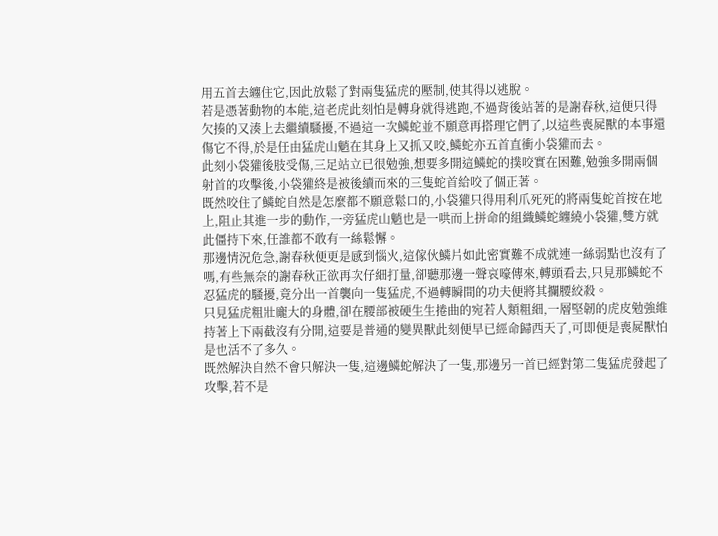用五首去纏住它,因此放鬆了對兩隻猛虎的壓制,使其得以逃脫。
若是憑著動物的本能,這老虎此刻怕是轉身就得逃跑,不過背後站著的是謝春秋,這便只得欠揍的又湊上去繼續騷擾,不過這一次鱗蛇並不願意再搭理它們了,以這些喪屍獸的本事還傷它不得,於是任由猛虎山魈在其身上又抓又咬,鱗蛇亦五首直衝小袋獾而去。
此刻小袋獾後肢受傷,三足站立已很勉強,想要多開這鱗蛇的撲咬實在困難,勉強多開兩個射首的攻擊後,小袋獾終是被後續而來的三隻蛇首給咬了個正著。
既然咬住了鱗蛇自然是怎麼都不願意鬆口的,小袋獾只得用利爪死死的將兩隻蛇首按在地上,阻止其進一步的動作,一旁猛虎山魈也是一哄而上拼命的組織鱗蛇纏繞小袋獾,雙方就此僵持下來,任誰都不敢有一絲鬆懈。
那邊情況危急,謝春秋便更是感到惱火,這傢伙鱗片如此密實難不成就連一絲弱點也沒有了嗎,有些無奈的謝春秋正欲再次仔細打量,卻聽那邊一聲哀嚎傳來,轉頭看去,只見那鱗蛇不忍猛虎的騷擾,竟分出一首襲向一隻猛虎,不過轉瞬間的功夫便將其攔腰絞殺。
只見猛虎粗壯龐大的身體,卻在腰部被硬生生捲曲的宛若人類粗細,一層堅韌的虎皮勉強維持著上下兩截沒有分開,這要是普通的變異獸此刻便早已經命歸西天了,可即便是喪屍獸怕是也活不了多久。
既然解決自然不會只解決一隻,這邊鱗蛇解決了一隻,那邊另一首已經對第二隻猛虎發起了攻擊,若不是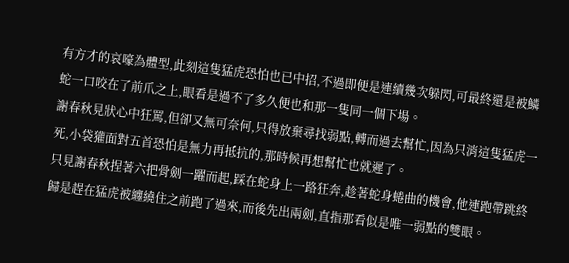有方才的哀嚎為體型,此刻這隻猛虎恐怕也已中招,不過即便是連續幾次躲閃,可最終還是被鱗蛇一口咬在了前爪之上,眼看是過不了多久便也和那一隻同一個下場。
謝春秋見狀心中狂罵,但卻又無可奈何,只得放棄尋找弱點,轉而過去幫忙,因為只消這隻猛虎一死,小袋獾面對五首恐怕是無力再抵抗的,那時候再想幫忙也就遲了。
只見謝春秋捏著六把骨劍一躍而起,踩在蛇身上一路狂奔,趁著蛇身蜷曲的機會,他連跑帶跳終歸是趕在猛虎被纏繞住之前跑了過來,而後先出兩劍,直指那看似是唯一弱點的雙眼。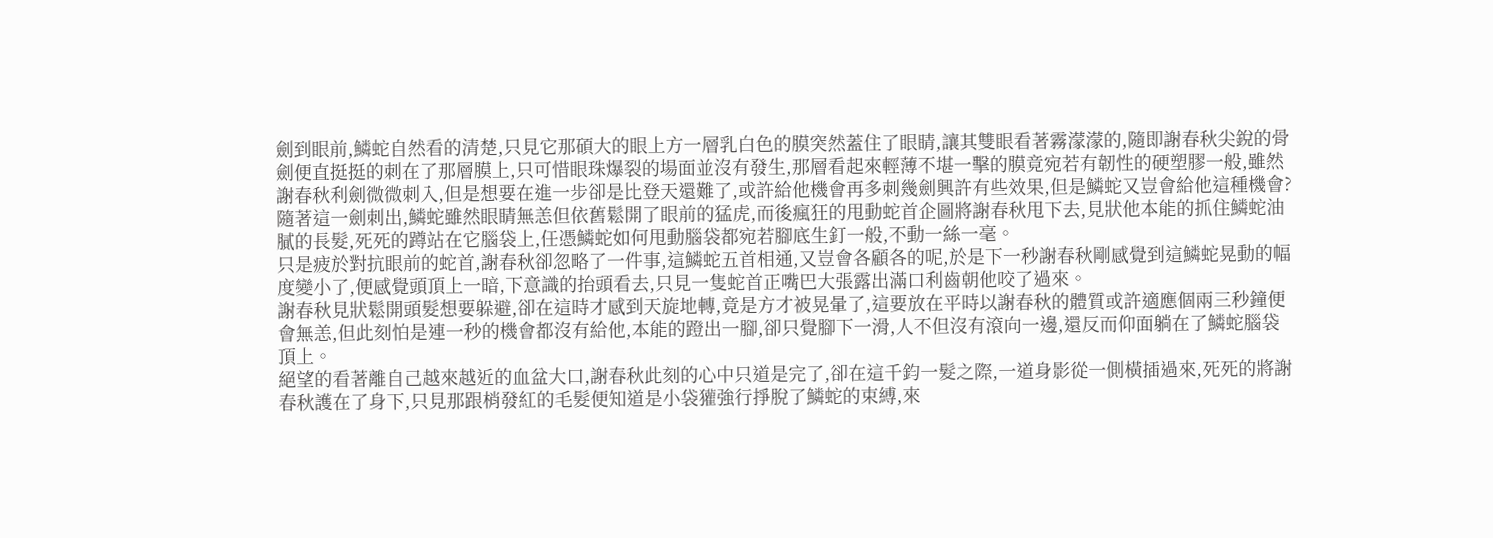劍到眼前,鱗蛇自然看的清楚,只見它那碩大的眼上方一層乳白色的膜突然蓋住了眼睛,讓其雙眼看著霧濛濛的,隨即謝春秋尖銳的骨劍便直挺挺的刺在了那層膜上,只可惜眼珠爆裂的場面並沒有發生,那層看起來輕薄不堪一擊的膜竟宛若有韌性的硬塑膠一般,雖然謝春秋利劍微微刺入,但是想要在進一步卻是比登天還難了,或許給他機會再多刺幾劍興許有些效果,但是鱗蛇又豈會給他這種機會?
隨著這一劍刺出,鱗蛇雖然眼睛無恙但依舊鬆開了眼前的猛虎,而後瘋狂的甩動蛇首企圖將謝春秋甩下去,見狀他本能的抓住鱗蛇油膩的長髮,死死的蹲站在它腦袋上,任憑鱗蛇如何甩動腦袋都宛若腳底生釘一般,不動一絲一毫。
只是疲於對抗眼前的蛇首,謝春秋卻忽略了一件事,這鱗蛇五首相通,又豈會各顧各的呢,於是下一秒謝春秋剛感覺到這鱗蛇晃動的幅度變小了,便感覺頭頂上一暗,下意識的抬頭看去,只見一隻蛇首正嘴巴大張露出滿口利齒朝他咬了過來。
謝春秋見狀鬆開頭髮想要躲避,卻在這時才感到天旋地轉,竟是方才被晃暈了,這要放在平時以謝春秋的體質或許適應個兩三秒鐘便會無恙,但此刻怕是連一秒的機會都沒有給他,本能的蹬出一腳,卻只覺腳下一滑,人不但沒有滾向一邊,還反而仰面躺在了鱗蛇腦袋頂上。
絕望的看著離自己越來越近的血盆大口,謝春秋此刻的心中只道是完了,卻在這千鈞一髮之際,一道身影從一側橫插過來,死死的將謝春秋護在了身下,只見那跟梢發紅的毛髮便知道是小袋獾強行掙脫了鱗蛇的束縛,來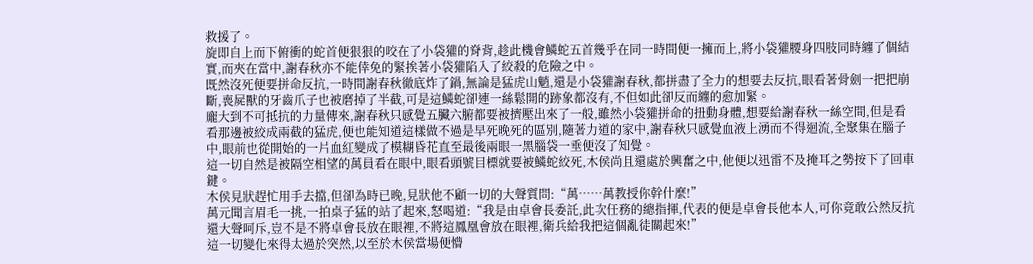救援了。
旋即自上而下俯衝的蛇首便狠狠的咬在了小袋獾的脊背,趁此機會鱗蛇五首幾乎在同一時間便一擁而上,將小袋獾腰身四肢同時纏了個結實,而夾在當中,謝春秋亦不能倖免的緊挨著小袋獾陷入了絞殺的危險之中。
既然沒死便要拼命反抗,一時間謝春秋徹底炸了鍋,無論是猛虎山魈,還是小袋獾謝春秋,都拼盡了全力的想要去反抗,眼看著骨劍一把把崩斷,喪屍獸的牙齒爪子也被磨掉了半截,可是這鱗蛇卻連一絲鬆開的跡象都沒有,不但如此卻反而纏的愈加緊。
龐大到不可抵抗的力量傳來,謝春秋只感覺五臟六腑都要被擠壓出來了一般,雖然小袋獾拼命的扭動身體,想要給謝春秋一絲空間,但是看看那邊被絞成兩截的猛虎,便也能知道這樣做不過是早死晚死的區別,隨著力道的家中,謝春秋只感覺血液上湧而不得迴流,全聚集在腦子中,眼前也從開始的一片血紅變成了模糊昏花直至最後兩眼一黑腦袋一垂便沒了知覺。
這一切自然是被隔空相望的萬員看在眼中,眼看頭號目標就要被鱗蛇絞死,木侯尚且還處於興奮之中,他便以迅雷不及掩耳之勢按下了回車鍵。
木侯見狀趕忙用手去擋,但卻為時已晚,見狀他不顧一切的大聲質問:“萬……萬教授你幹什麼!”
萬元聞言眉毛一挑,一拍桌子猛的站了起來,怒喝道:“我是由卓會長委託,此次任務的總指揮,代表的便是卓會長他本人,可你竟敢公然反抗還大聲呵斥,豈不是不將卓會長放在眼裡,不將這鳳凰會放在眼裡,衛兵給我把這個亂徒關起來!”
這一切變化來得太過於突然,以至於木侯當場便懵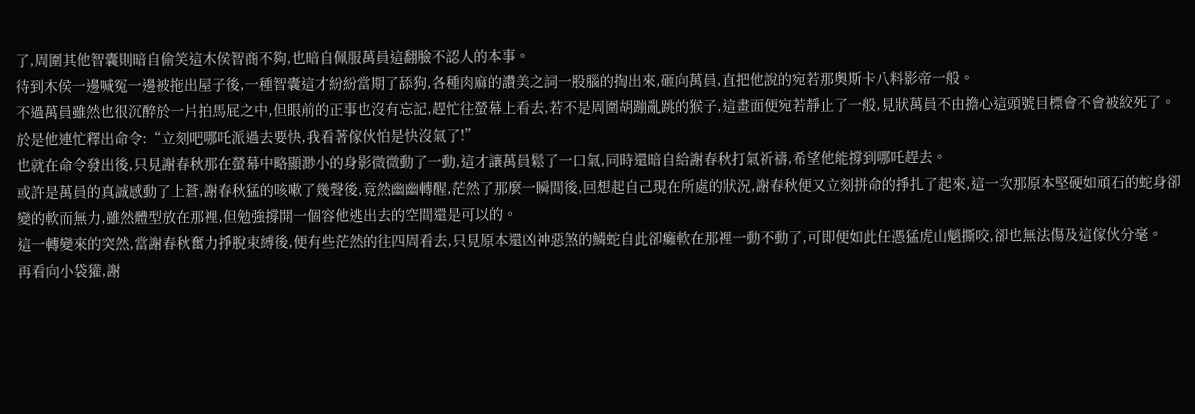了,周圍其他智囊則暗自偷笑這木侯智商不夠,也暗自佩服萬員這翻臉不認人的本事。
待到木侯一邊喊冤一邊被拖出屋子後,一種智囊這才紛紛當期了舔狗,各種肉麻的讚美之詞一股腦的掏出來,砸向萬員,直把他說的宛若那奧斯卡八料影帝一般。
不過萬員雖然也很沉醉於一片拍馬屁之中,但眼前的正事也沒有忘記,趕忙往螢幕上看去,若不是周圍胡蹦亂跳的猴子,這畫面便宛若靜止了一般,見狀萬員不由擔心這頭號目標會不會被絞死了。
於是他連忙釋出命令:“立刻吧哪吒派過去要快,我看著傢伙怕是快沒氣了!”
也就在命令發出後,只見謝春秋那在螢幕中略顯渺小的身影微微動了一動,這才讓萬員鬆了一口氣,同時還暗自給謝春秋打氣祈禱,希望他能撐到哪吒趕去。
或許是萬員的真誠感動了上蒼,謝春秋猛的咳嗽了幾聲後,竟然幽幽轉醒,茫然了那麼一瞬間後,回想起自己現在所處的狀況,謝春秋便又立刻拼命的掙扎了起來,這一次那原本堅硬如頑石的蛇身卻變的軟而無力,雖然體型放在那裡,但勉強撐開一個容他逃出去的空間還是可以的。
這一轉變來的突然,當謝春秋奮力掙脫束縛後,便有些茫然的往四周看去,只見原本還凶神惡煞的鱗蛇自此卻癱軟在那裡一動不動了,可即便如此任憑猛虎山魈撕咬,卻也無法傷及這傢伙分毫。
再看向小袋獾,謝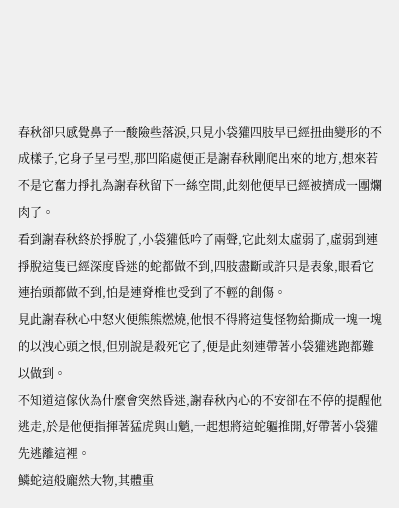春秋卻只感覺鼻子一酸險些落淚,只見小袋獾四肢早已經扭曲變形的不成樣子,它身子呈弓型,那凹陷處便正是謝春秋剛爬出來的地方,想來若不是它奮力掙扎為謝春秋留下一絲空間,此刻他便早已經被擠成一團爛肉了。
看到謝春秋終於掙脫了,小袋獾低吟了兩聲,它此刻太虛弱了,虛弱到連掙脫這隻已經深度昏迷的蛇都做不到,四肢盡斷或許只是表象,眼看它連抬頭都做不到,怕是連脊椎也受到了不輕的創傷。
見此謝春秋心中怒火便熊熊燃燒,他恨不得將這隻怪物給撕成一塊一塊的以洩心頭之恨,但別說是殺死它了,便是此刻連帶著小袋獾逃跑都難以做到。
不知道這傢伙為什麼會突然昏迷,謝春秋內心的不安卻在不停的提醒他逃走,於是他便指揮著猛虎與山魈,一起想將這蛇軀推開,好帶著小袋獾先逃離這裡。
鱗蛇這般龐然大物,其體重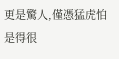更是驚人,僅憑猛虎怕是得很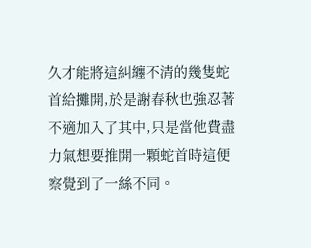久才能將這糾纏不清的幾隻蛇首給攤開,於是謝春秋也強忍著不適加入了其中,只是當他費盡力氣想要推開一顆蛇首時這便察覺到了一絲不同。